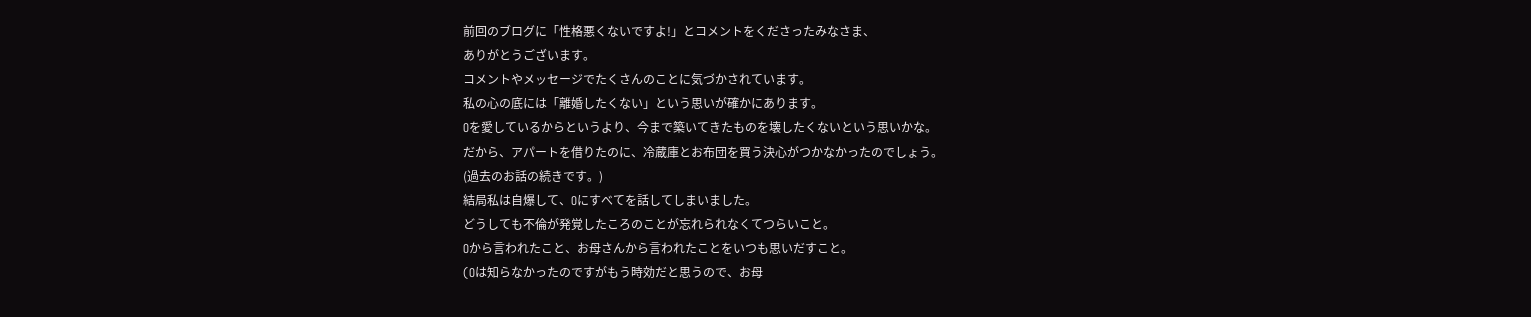前回のブログに「性格悪くないですよ!」とコメントをくださったみなさま、
ありがとうございます。
コメントやメッセージでたくさんのことに気づかされています。
私の心の底には「離婚したくない」という思いが確かにあります。
Oを愛しているからというより、今まで築いてきたものを壊したくないという思いかな。
だから、アパートを借りたのに、冷蔵庫とお布団を買う決心がつかなかったのでしょう。
(過去のお話の続きです。)
結局私は自爆して、Oにすべてを話してしまいました。
どうしても不倫が発覚したころのことが忘れられなくてつらいこと。
Oから言われたこと、お母さんから言われたことをいつも思いだすこと。
(Oは知らなかったのですがもう時効だと思うので、お母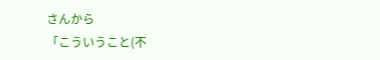さんから
「こういうこと(不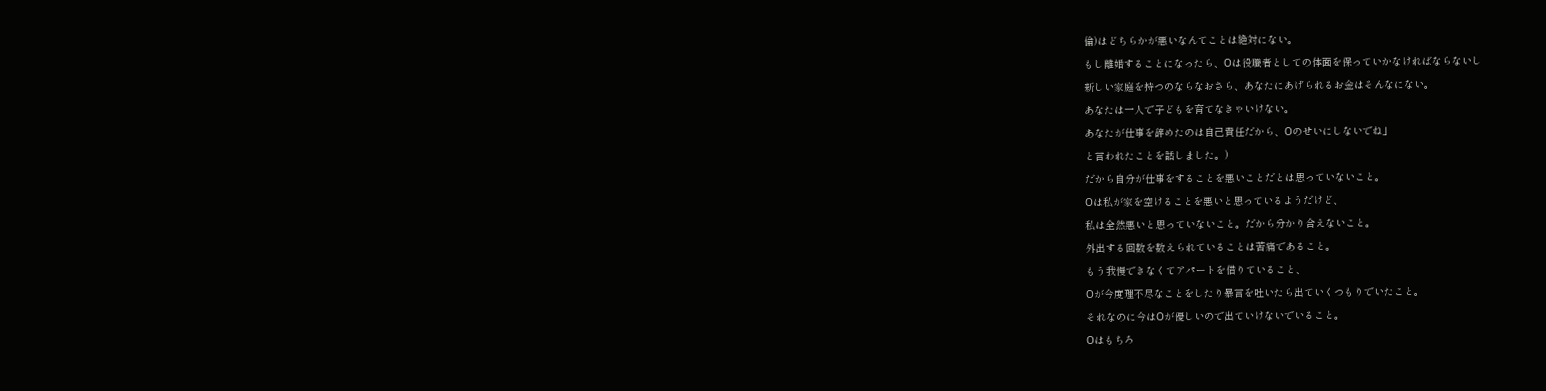倫)はどちらかが悪いなんてことは絶対にない。
もし離婚することになったら、Oは役職者としての体面を保っていかなければならないし
新しい家庭を持つのならなおさら、あなたにあげられるお金はそんなにない。
あなたは一人で子どもを育てなきゃいけない。
あなたが仕事を辞めたのは自己責任だから、Oのせいにしないでね」
と言われたことを話しました。)
だから自分が仕事をすることを悪いことだとは思っていないこと。
Oは私が家を空けることを悪いと思っているようだけど、
私は全然悪いと思っていないこと。だから分かり合えないこと。
外出する回数を数えられていることは苦痛であること。
もう我慢できなくてアパートを借りていること、
Oが今度理不尽なことをしたり暴言を吐いたら出ていくつもりでいたこと。
それなのに今はOが優しいので出ていけないでいること。
Oはもちろ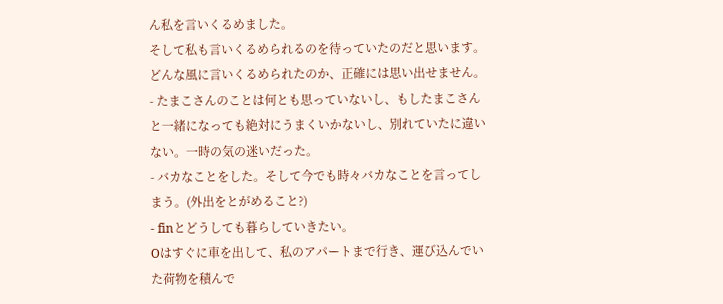ん私を言いくるめました。
そして私も言いくるめられるのを待っていたのだと思います。
どんな風に言いくるめられたのか、正確には思い出せません。
- たまこさんのことは何とも思っていないし、もしたまこさんと一緒になっても絶対にうまくいかないし、別れていたに違いない。一時の気の迷いだった。
- バカなことをした。そして今でも時々バカなことを言ってしまう。(外出をとがめること?)
- finとどうしても暮らしていきたい。
Oはすぐに車を出して、私のアパートまで行き、運び込んでいた荷物を積んで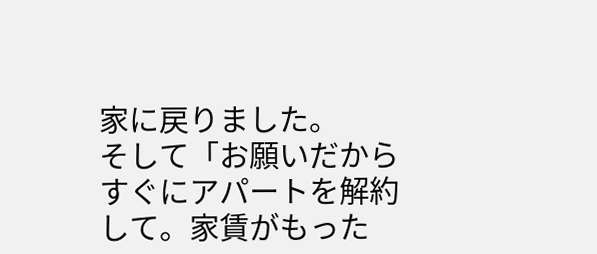家に戻りました。
そして「お願いだからすぐにアパートを解約して。家賃がもった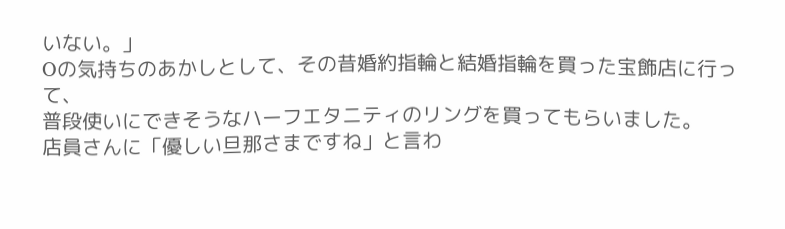いない。」
Oの気持ちのあかしとして、その昔婚約指輪と結婚指輪を買った宝飾店に行って、
普段使いにできそうなハーフエタニティのリングを買ってもらいました。
店員さんに「優しい旦那さまですね」と言わ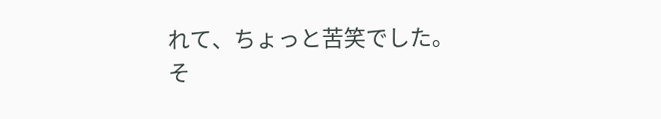れて、ちょっと苦笑でした。
そ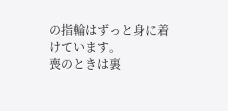の指輪はずっと身に着けています。
喪のときは裏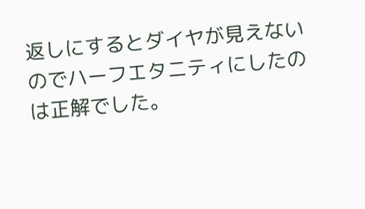返しにするとダイヤが見えないのでハーフエタニティにしたのは正解でした。